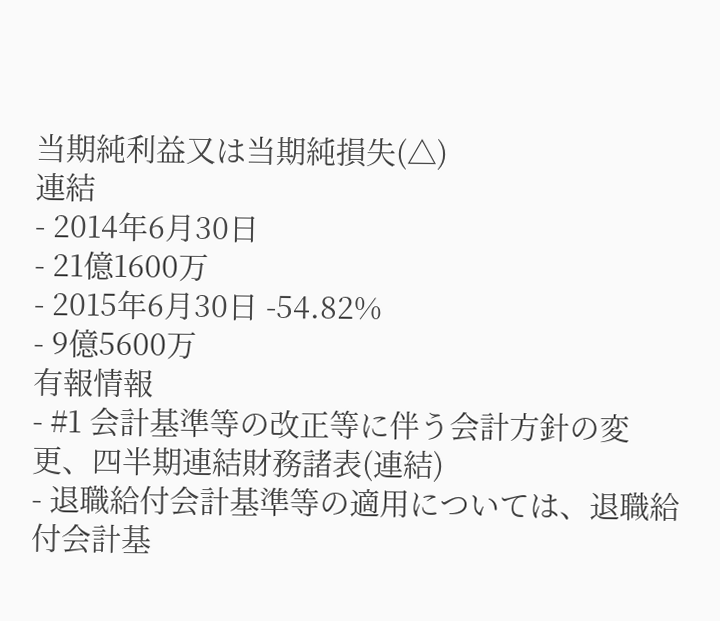当期純利益又は当期純損失(△)
連結
- 2014年6月30日
- 21億1600万
- 2015年6月30日 -54.82%
- 9億5600万
有報情報
- #1 会計基準等の改正等に伴う会計方針の変更、四半期連結財務諸表(連結)
- 退職給付会計基準等の適用については、退職給付会計基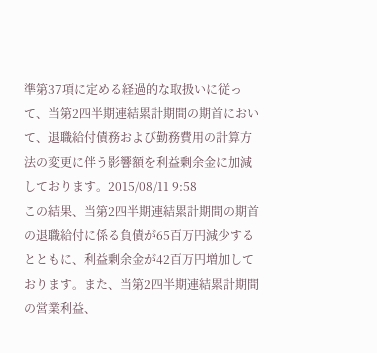準第37項に定める経過的な取扱いに従って、当第2四半期連結累計期間の期首において、退職給付債務および勤務費用の計算方法の変更に伴う影響額を利益剰余金に加減しております。2015/08/11 9:58
この結果、当第2四半期連結累計期間の期首の退職給付に係る負債が65百万円減少するとともに、利益剰余金が42百万円増加しております。また、当第2四半期連結累計期間の営業利益、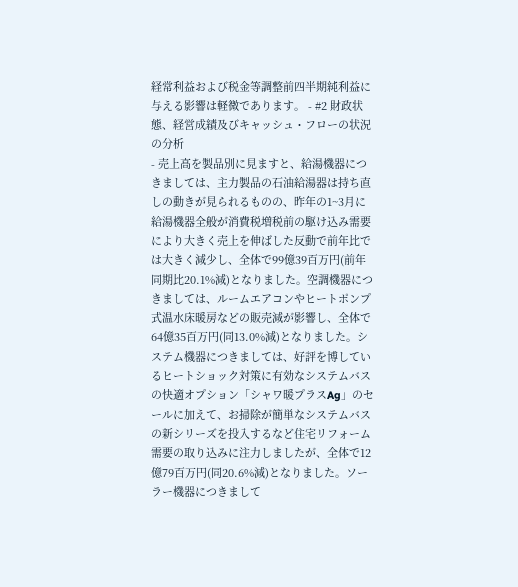経常利益および税金等調整前四半期純利益に与える影響は軽微であります。 - #2 財政状態、経営成績及びキャッシュ・フローの状況の分析
- 売上高を製品別に見ますと、給湯機器につきましては、主力製品の石油給湯器は持ち直しの動きが見られるものの、昨年の1~3月に給湯機器全般が消費税増税前の駆け込み需要により大きく売上を伸ばした反動で前年比では大きく減少し、全体で99億39百万円(前年同期比20.1%減)となりました。空調機器につきましては、ルームエアコンやヒートポンプ式温水床暖房などの販売減が影響し、全体で64億35百万円(同13.0%減)となりました。システム機器につきましては、好評を博しているヒートショック対策に有効なシステムバスの快適オプション「シャワ暖プラスAg」のセールに加えて、お掃除が簡単なシステムバスの新シリーズを投入するなど住宅リフォーム需要の取り込みに注力しましたが、全体で12億79百万円(同20.6%減)となりました。ソーラー機器につきまして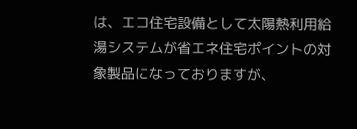は、エコ住宅設備として太陽熱利用給湯システムが省エネ住宅ポイントの対象製品になっておりますが、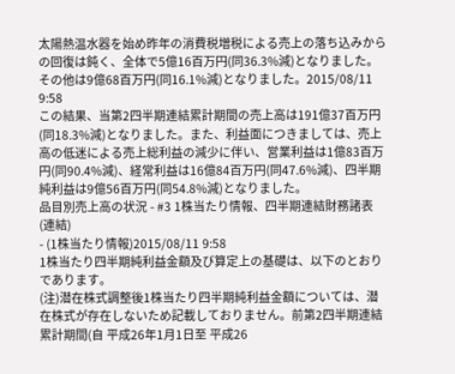太陽熱温水器を始め昨年の消費税増税による売上の落ち込みからの回復は鈍く、全体で5億16百万円(同36.3%減)となりました。その他は9億68百万円(同16.1%減)となりました。2015/08/11 9:58
この結果、当第2四半期連結累計期間の売上高は191億37百万円(同18.3%減)となりました。また、利益面につきましては、売上高の低迷による売上総利益の減少に伴い、営業利益は1億83百万円(同90.4%減)、経常利益は16億84百万円(同47.6%減)、四半期純利益は9億56百万円(同54.8%減)となりました。
品目別売上高の状況 - #3 1株当たり情報、四半期連結財務諸表(連結)
- (1株当たり情報)2015/08/11 9:58
1株当たり四半期純利益金額及び算定上の基礎は、以下のとおりであります。
(注)潜在株式調整後1株当たり四半期純利益金額については、潜在株式が存在しないため記載しておりません。前第2四半期連結累計期間(自 平成26年1月1日至 平成26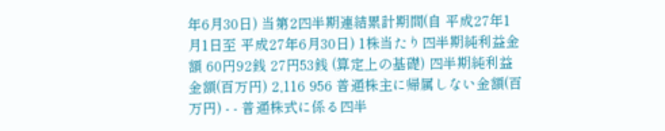年6月30日) 当第2四半期連結累計期間(自 平成27年1月1日至 平成27年6月30日) 1株当たり四半期純利益金額 60円92銭 27円53銭 (算定上の基礎) 四半期純利益金額(百万円) 2,116 956 普通株主に帰属しない金額(百万円) - - 普通株式に係る四半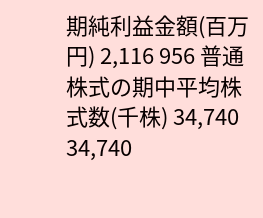期純利益金額(百万円) 2,116 956 普通株式の期中平均株式数(千株) 34,740 34,740